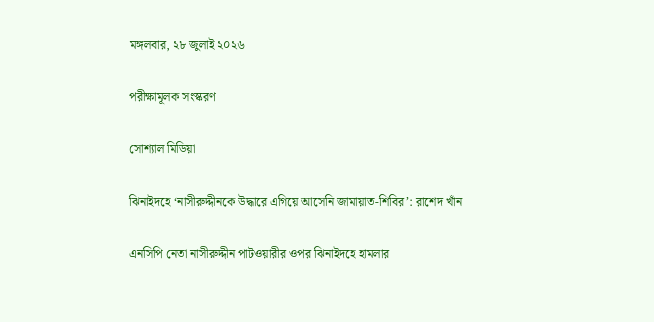মঙ্গলবার, ২৮ জুলাই ২০২৬

পরীক্ষামূলক সংস্করণ

সোশ্যাল মিডিয়া

ঝিনাইদহে ‘নাসীরুদ্দীনকে উদ্ধারে এগিয়ে আসেনি জামায়াত-শিবির’: রাশেদ খাঁন

এনসিপি নেতা নাসীরুদ্দীন পাটওয়ারীর ওপর ঝিনাইদহে হামলার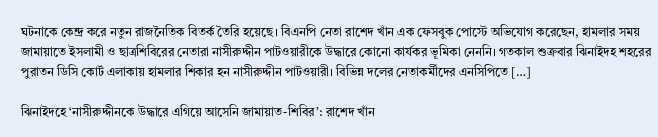ঘটনাকে কেন্দ্র করে নতুন রাজনৈতিক বিতর্ক তৈরি হয়েছে। বিএনপি নেতা রাশেদ খাঁন এক ফেসবুক পোস্টে অভিযোগ করেছেন, হামলার সময় জামায়াতে ইসলামী ও ছাত্রশিবিরের নেতারা নাসীরুদ্দীন পাটওয়ারীকে উদ্ধারে কোনো কার্যকর ভূমিকা নেননি। গতকাল শুক্রবার ঝিনাইদহ শহরের পুরাতন ডিসি কোর্ট এলাকায় হামলার শিকার হন নাসীরুদ্দীন পাটওয়ারী। বিভিন্ন দলের নেতাকর্মীদের এনসিপিতে […]

ঝিনাইদহে ‘নাসীরুদ্দীনকে উদ্ধারে এগিয়ে আসেনি জামায়াত-শিবির’: রাশেদ খাঁন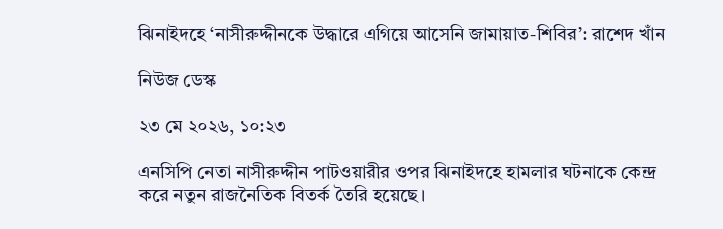ঝিনাইদহে ‘নাসীরুদ্দীনকে উদ্ধারে এগিয়ে আসেনি জামায়াত-শিবির’: রাশেদ খাঁন

নিউজ ডেস্ক

২৩ মে ২০২৬, ১০:২৩

এনসিপি নেতা নাসীরুদ্দীন পাটওয়ারীর ওপর ঝিনাইদহে হামলার ঘটনাকে কেন্দ্র করে নতুন রাজনৈতিক বিতর্ক তৈরি হয়েছে।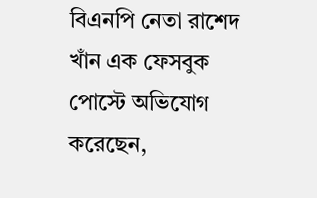বিএনপি নেতা রাশেদ খাঁন এক ফেসবুক পোস্টে অভিযোগ করেছেন,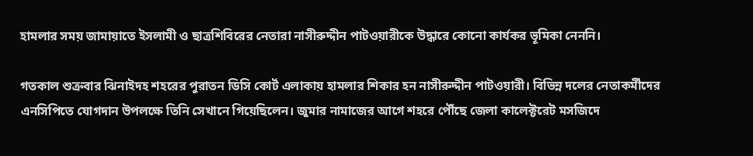হামলার সময় জামায়াতে ইসলামী ও ছাত্রশিবিরের নেতারা নাসীরুদ্দীন পাটওয়ারীকে উদ্ধারে কোনো কার্যকর ভূমিকা নেননি।

গতকাল শুক্রবার ঝিনাইদহ শহরের পুরাতন ডিসি কোর্ট এলাকায় হামলার শিকার হন নাসীরুদ্দীন পাটওয়ারী। বিভিন্ন দলের নেতাকর্মীদের এনসিপিতে যোগদান উপলক্ষে তিনি সেখানে গিয়েছিলেন। জুমার নামাজের আগে শহরে পৌঁছে জেলা কালেক্টরেট মসজিদে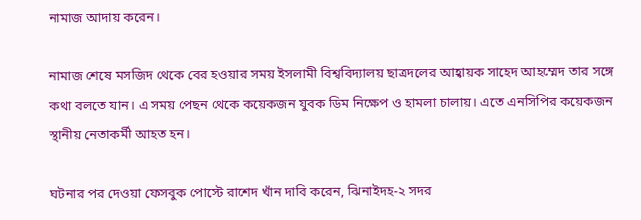নামাজ আদায় করেন।

নামাজ শেষে মসজিদ থেকে বের হওয়ার সময় ইসলামী বিশ্ববিদ্যালয় ছাত্রদলের আহ্বায়ক সাহেদ আহম্মেদ তার সঙ্গে কথা বলতে যান। এ সময় পেছন থেকে কয়েকজন যুবক ডিম নিক্ষেপ ও হামলা চালায়। এতে এনসিপির কয়েকজন স্থানীয় নেতাকর্মী আহত হন।

ঘটনার পর দেওয়া ফেসবুক পোস্টে রাশেদ খাঁন দাবি করেন, ঝিনাইদহ-২ সদর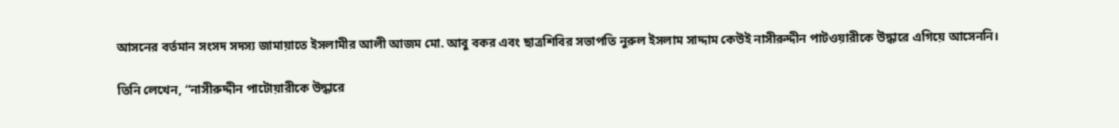আসনের বর্তমান সংসদ সদস্য জামায়াতে ইসলামীর আলী আজম মো. আবু বকর এবং ছাত্রশিবির সভাপতি নুরুল ইসলাম সাদ্দাম কেউই নাসীরুদ্দীন পাটওয়ারীকে উদ্ধারে এগিয়ে আসেননি।

তিনি লেখেন, “নাসীরুদ্দীন পাটোয়ারীকে উদ্ধারে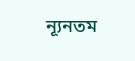ন্যূনতম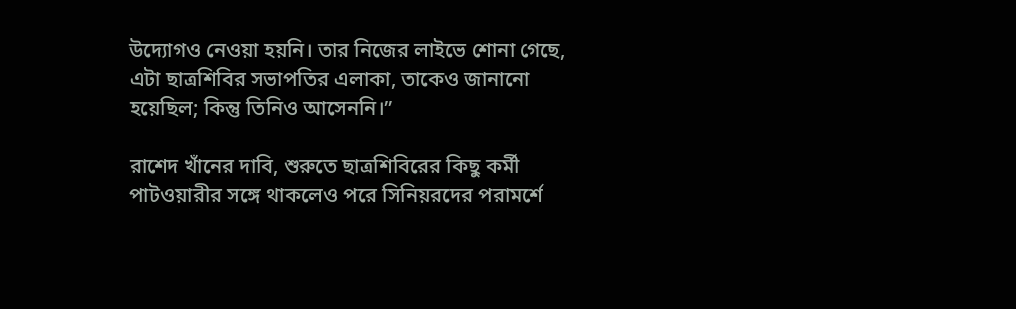উদ্যোগও নেওয়া হয়নি। তার নিজের লাইভে শোনা গেছে, এটা ছাত্রশিবির সভাপতির এলাকা, তাকেও জানানো হয়েছিল; কিন্তু তিনিও আসেননি।”

রাশেদ খাঁনের দাবি, শুরুতে ছাত্রশিবিরের কিছু কর্মী পাটওয়ারীর সঙ্গে থাকলেও পরে সিনিয়রদের পরামর্শে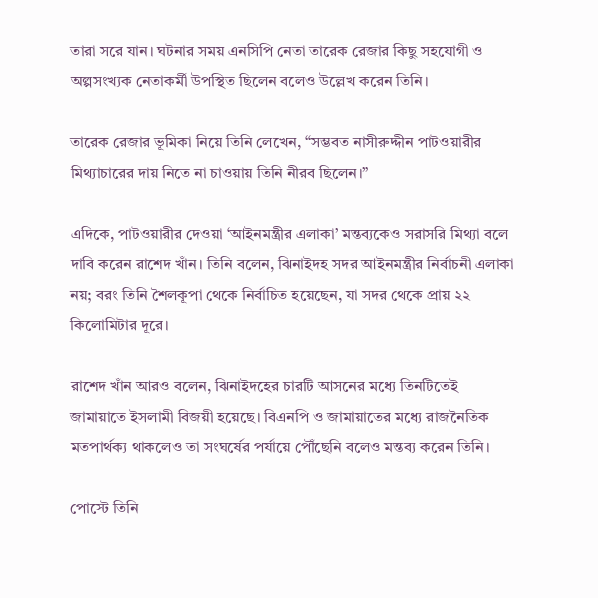তারা সরে যান। ঘটনার সময় এনসিপি নেতা তারেক রেজার কিছু সহযোগী ও অল্পসংখ্যক নেতাকর্মী উপস্থিত ছিলেন বলেও উল্লেখ করেন তিনি।

তারেক রেজার ভূমিকা নিয়ে তিনি লেখেন, “সম্ভবত নাসীরুদ্দীন পাটওয়ারীর মিথ্যাচারের দায় নিতে না চাওয়ায় তিনি নীরব ছিলেন।”

এদিকে, পাটওয়ারীর দেওয়া ‘আইনমন্ত্রীর এলাকা’ মন্তব্যকেও সরাসরি মিথ্যা বলে দাবি করেন রাশেদ খাঁন। তিনি বলেন, ঝিনাইদহ সদর আইনমন্ত্রীর নির্বাচনী এলাকা নয়; বরং তিনি শৈলকূপা থেকে নির্বাচিত হয়েছেন, যা সদর থেকে প্রায় ২২ কিলোমিটার দূরে।

রাশেদ খাঁন আরও বলেন, ঝিনাইদহের চারটি আসনের মধ্যে তিনটিতেই জামায়াতে ইসলামী বিজয়ী হয়েছে। বিএনপি ও জামায়াতের মধ্যে রাজনৈতিক মতপার্থক্য থাকলেও তা সংঘর্ষের পর্যায়ে পৌঁছেনি বলেও মন্তব্য করেন তিনি।

পোস্টে তিনি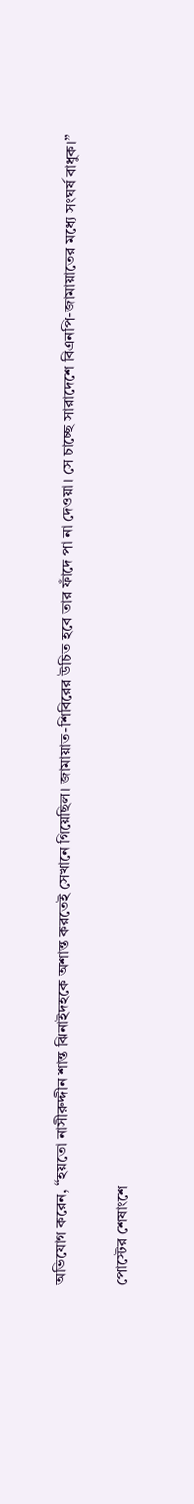অভিযোগ করেন, “হয়তো নাসীরুদ্দীন শান্ত ঝিনাইদহকে অশান্ত করতেই সেখানে গিয়েছিল। জামায়াত-শিবিরের উচিত হবে তার ফাঁদে পা না দেওয়া। সে চাচ্ছে সারাদেশে বিএনপি-জামায়াতের মধ্যে সংঘর্ষ বাধুক।”

পোস্টের শেষাংশে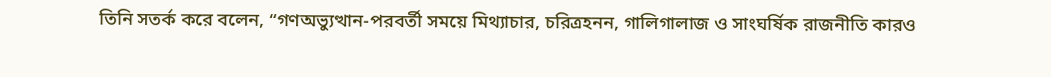তিনি সতর্ক করে বলেন, “গণঅভ্যুত্থান-পরবর্তী সময়ে মিথ্যাচার, চরিত্রহনন, গালিগালাজ ও সাংঘর্ষিক রাজনীতি কারও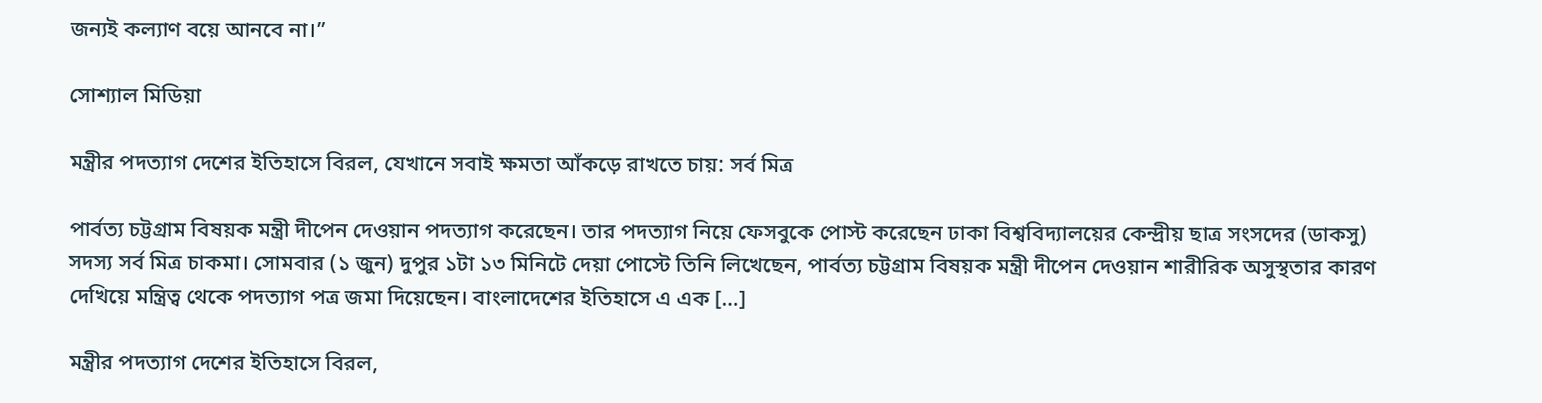জন্যই কল্যাণ বয়ে আনবে না।”

সোশ্যাল মিডিয়া

মন্ত্রীর পদত্যাগ দেশের ইতিহাসে বিরল, যেখানে সবাই ক্ষমতা আঁকড়ে রাখতে চায়: সর্ব মিত্র

পার্বত্য চট্টগ্রাম বিষয়ক মন্ত্রী দীপেন দেওয়ান পদত্যাগ করেছেন। তার পদত্যাগ নিয়ে ফেসবুকে পোস্ট করেছেন ঢাকা বিশ্ববিদ্যালয়ের কেন্দ্রীয় ছাত্র সংসদের (ডাকসু) সদস্য সর্ব মিত্র চাকমা। সোমবার (১ জুন) দুপুর ১টা ১৩ মিনিটে দেয়া পোস্টে তিনি লিখেছেন, পার্বত্য চট্টগ্রাম বিষয়ক মন্ত্রী দীপেন দেওয়ান শারীরিক অসুস্থতার কারণ দেখিয়ে মন্ত্রিত্ব থেকে পদত্যাগ পত্র জমা দিয়েছেন। বাংলাদেশের ইতিহাসে এ এক […]

মন্ত্রীর পদত্যাগ দেশের ইতিহাসে বিরল,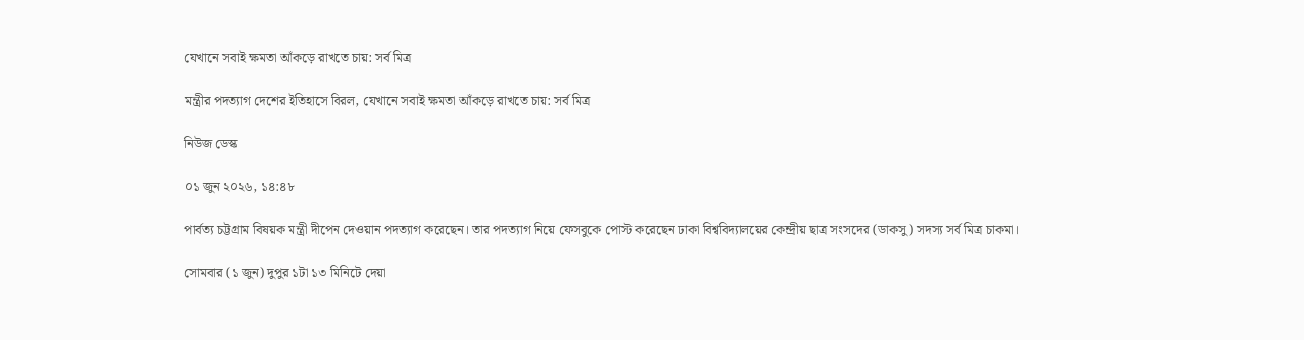যেখানে সবাই ক্ষমতা আঁকড়ে রাখতে চায়: সর্ব মিত্র

মন্ত্রীর পদত্যাগ দেশের ইতিহাসে বিরল, যেখানে সবাই ক্ষমতা আঁকড়ে রাখতে চায়: সর্ব মিত্র

নিউজ ডেস্ক

০১ জুন ২০২৬, ১৪:৪৮

পার্বত্য চট্টগ্রাম বিষয়ক মন্ত্রী দীপেন দেওয়ান পদত্যাগ করেছেন। তার পদত্যাগ নিয়ে ফেসবুকে পোস্ট করেছেন ঢাকা বিশ্ববিদ্যালয়ের কেন্দ্রীয় ছাত্র সংসদের (ডাকসু) সদস্য সর্ব মিত্র চাকমা।

সোমবার (১ জুন) দুপুর ১টা ১৩ মিনিটে দেয়া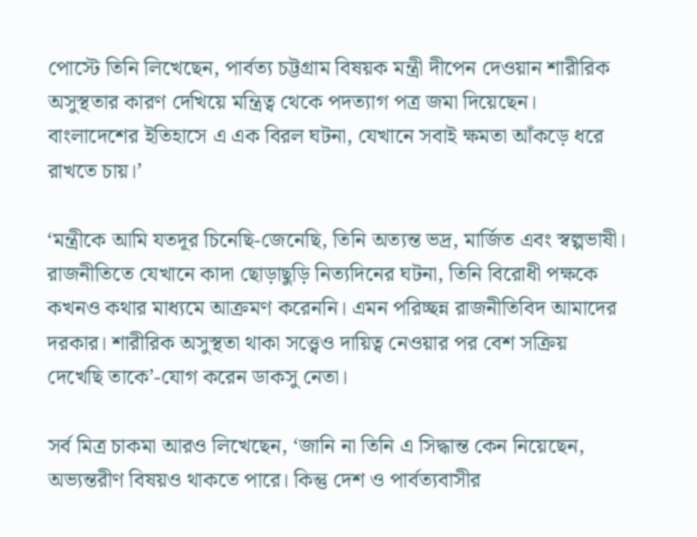পোস্টে তিনি লিখেছেন, পার্বত্য চট্টগ্রাম বিষয়ক মন্ত্রী দীপেন দেওয়ান শারীরিক অসুস্থতার কারণ দেখিয়ে মন্ত্রিত্ব থেকে পদত্যাগ পত্র জমা দিয়েছেন। বাংলাদেশের ইতিহাসে এ এক বিরল ঘটনা, যেখানে সবাই ক্ষমতা আঁকড়ে ধরে রাখতে চায়।’

‘মন্ত্রীকে আমি যতদূর চিনেছি-জেনেছি, তিনি অত্যন্ত ভদ্র, মার্জিত এবং স্বল্পভাষী। রাজনীতিতে যেখানে কাদা ছোড়াছুড়ি নিত্যদিনের ঘটনা, তিনি বিরোধী পক্ষকে কখনও কথার মাধ্যমে আক্রমণ করেননি। এমন পরিচ্ছন্ন রাজনীতিবিদ আমাদের দরকার। শারীরিক অসুস্থতা থাকা সত্ত্বেও দায়িত্ব নেওয়ার পর বেশ সক্রিয় দেখেছি তাকে’-যোগ করেন ডাকসু নেতা।

সর্ব মিত্র চাকমা আরও লিখেছেন, ‘জানি না তিনি এ সিদ্ধান্ত কেন নিয়েছেন, অভ্যন্তরীণ বিষয়ও থাকতে পারে। কিন্তু দেশ ও পার্বত্যবাসীর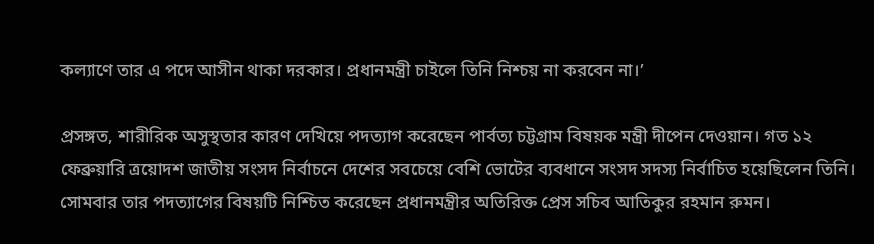কল্যাণে তার এ পদে আসীন থাকা দরকার। প্রধানমন্ত্রী চাইলে তিনি নিশ্চয় না করবেন না।’

প্রসঙ্গত, শারীরিক অসুস্থতার কারণ দেখিয়ে পদত্যাগ করেছেন পার্বত্য চট্টগ্রাম বিষয়ক মন্ত্রী দীপেন দেওয়ান। গত ১২ ফেব্রুয়ারি ত্রয়োদশ জাতীয় সংসদ নির্বাচনে দেশের সবচেয়ে বেশি ভোটের ব্যবধানে সংসদ সদস্য নির্বাচিত হয়েছিলেন তিনি। সোমবার তার পদত্যাগের বিষয়টি নিশ্চিত করেছেন প্রধানমন্ত্রীর অতিরিক্ত প্রেস সচিব আতিকুর রহমান রুমন।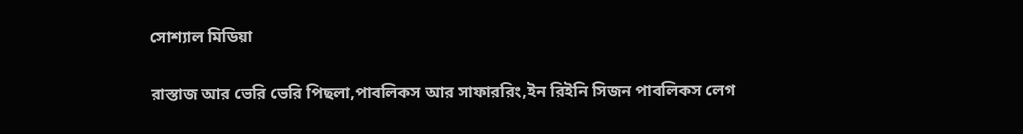সোশ্যাল মিডিয়া

রাস্তাজ আর ভেরি ভেরি পিছলা,পাবলিকস আর সাফাররিং,ইন রিইনি সিজন পাবলিকস লেগ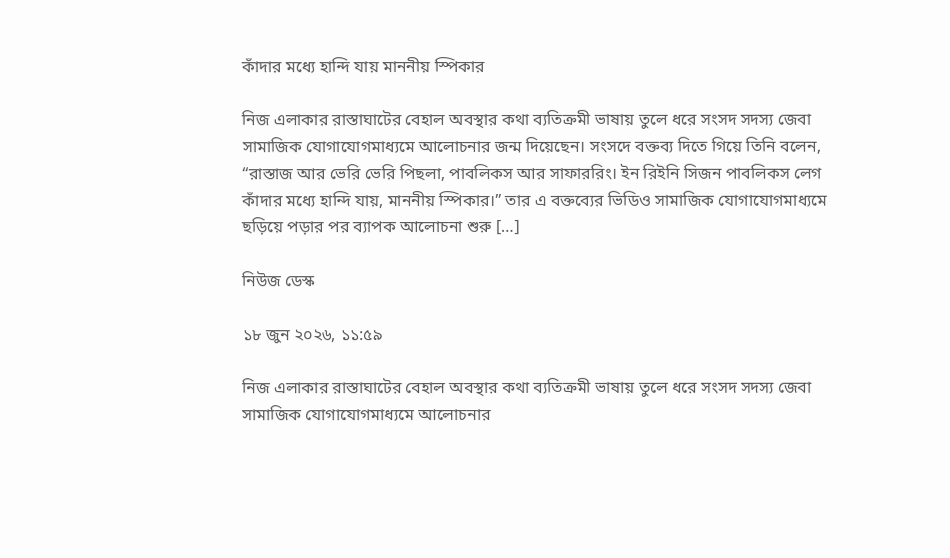কাঁদার মধ্যে হান্দি যায় মাননীয় স্পিকার

নিজ এলাকার রাস্তাঘাটের বেহাল অবস্থার কথা ব্যতিক্রমী ভাষায় তুলে ধরে সংসদ সদস্য জেবা সামাজিক যোগাযোগমাধ্যমে আলোচনার জন্ম দিয়েছেন। সংসদে বক্তব্য দিতে গিয়ে তিনি বলেন, “রাস্তাজ আর ভেরি ভেরি পিছলা, পাবলিকস আর সাফাররিং। ইন রিইনি সিজন পাবলিকস লেগ কাঁদার মধ্যে হান্দি যায়, মাননীয় স্পিকার।” তার এ বক্তব্যের ভিডিও সামাজিক যোগাযোগমাধ্যমে ছড়িয়ে পড়ার পর ব্যাপক আলোচনা শুরু […]

নিউজ ডেস্ক

১৮ জুন ২০২৬, ১১:৫৯

নিজ এলাকার রাস্তাঘাটের বেহাল অবস্থার কথা ব্যতিক্রমী ভাষায় তুলে ধরে সংসদ সদস্য জেবা সামাজিক যোগাযোগমাধ্যমে আলোচনার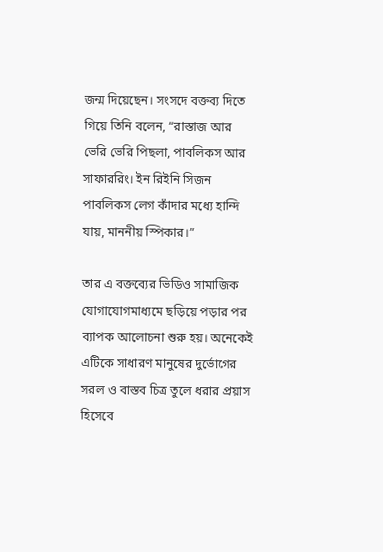জন্ম দিয়েছেন। সংসদে বক্তব্য দিতে গিয়ে তিনি বলেন, “রাস্তাজ আর ভেরি ভেরি পিছলা, পাবলিকস আর সাফাররিং। ইন রিইনি সিজন পাবলিকস লেগ কাঁদার মধ্যে হান্দি যায়, মাননীয় স্পিকার।”

তার এ বক্তব্যের ভিডিও সামাজিক যোগাযোগমাধ্যমে ছড়িয়ে পড়ার পর ব্যাপক আলোচনা শুরু হয়। অনেকেই এটিকে সাধারণ মানুষের দুর্ভোগের সরল ও বাস্তব চিত্র তুলে ধরার প্রয়াস হিসেবে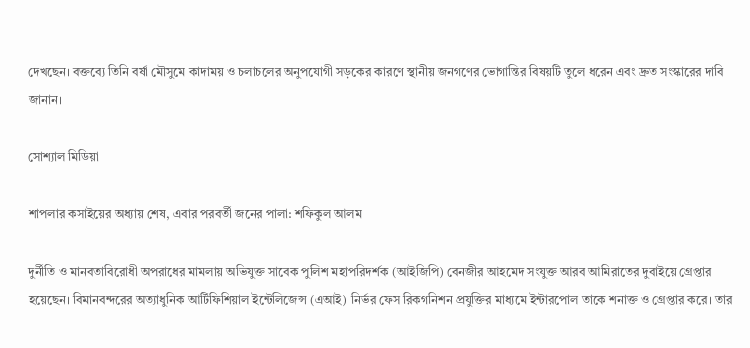দেখছেন। বক্তব্যে তিনি বর্ষা মৌসুমে কাদাময় ও চলাচলের অনুপযোগী সড়কের কারণে স্থানীয় জনগণের ভোগান্তির বিষয়টি তুলে ধরেন এবং দ্রুত সংস্কারের দাবি জানান।

সোশ্যাল মিডিয়া

শাপলার কসাইয়ের অধ্যায় শেষ, এবার পরবর্তী জনের পালা: শফিকুল আলম

দুর্নীতি ও মানবতাবিরোধী অপরাধের মামলায় অভিযুক্ত সাবেক পুলিশ মহাপরিদর্শক (আইজিপি) বেনজীর আহমেদ সংযুক্ত আরব আমিরাতের দুবাইয়ে গ্রেপ্তার হয়েছেন। বিমানবন্দরের অত্যাধুনিক আর্টিফিশিয়াল ইন্টেলিজেন্স (এআই) নির্ভর ফেস রিকগনিশন প্রযুক্তির মাধ্যমে ইন্টারপোল তাকে শনাক্ত ও গ্রেপ্তার করে। তার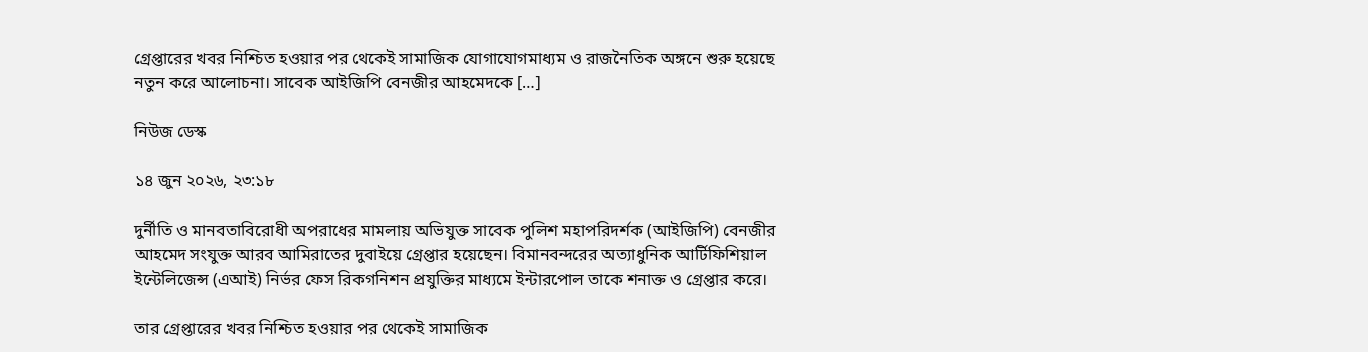গ্রেপ্তারের খবর নিশ্চিত হওয়ার পর থেকেই সামাজিক যোগাযোগমাধ্যম ও রাজনৈতিক অঙ্গনে শুরু হয়েছে নতুন করে আলোচনা। সাবেক আইজিপি বেনজীর আহমেদকে […]

নিউজ ডেস্ক

১৪ জুন ২০২৬, ২৩:১৮

দুর্নীতি ও মানবতাবিরোধী অপরাধের মামলায় অভিযুক্ত সাবেক পুলিশ মহাপরিদর্শক (আইজিপি) বেনজীর আহমেদ সংযুক্ত আরব আমিরাতের দুবাইয়ে গ্রেপ্তার হয়েছেন। বিমানবন্দরের অত্যাধুনিক আর্টিফিশিয়াল ইন্টেলিজেন্স (এআই) নির্ভর ফেস রিকগনিশন প্রযুক্তির মাধ্যমে ইন্টারপোল তাকে শনাক্ত ও গ্রেপ্তার করে।

তার গ্রেপ্তারের খবর নিশ্চিত হওয়ার পর থেকেই সামাজিক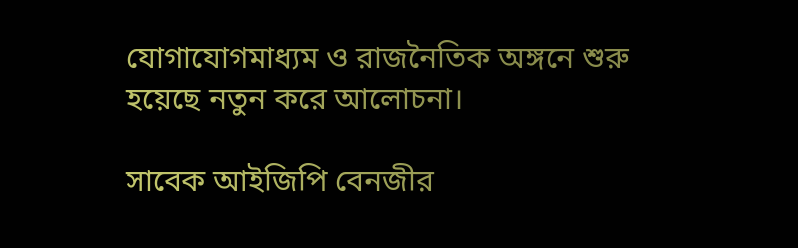যোগাযোগমাধ্যম ও রাজনৈতিক অঙ্গনে শুরু হয়েছে নতুন করে আলোচনা।

সাবেক আইজিপি বেনজীর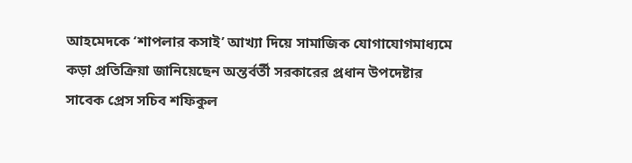আহমেদকে ‘শাপলার কসাই’ আখ্যা দিয়ে সামাজিক যোগাযোগমাধ্যমে কড়া প্রতিক্রিয়া জানিয়েছেন অন্তর্বর্তী সরকারের প্রধান উপদেষ্টার সাবেক প্রেস সচিব শফিকুল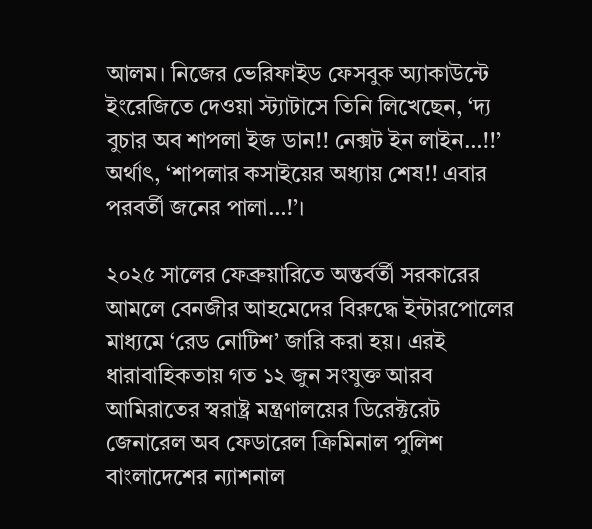আলম। নিজের ভেরিফাইড ফেসবুক অ্যাকাউন্টে ইংরেজিতে দেওয়া স্ট্যাটাসে তিনি লিখেছেন, ‘দ্য বুচার অব শাপলা ইজ ডান!! নেক্সট ইন লাইন…!!’ অর্থাৎ, ‘শাপলার কসাইয়ের অধ্যায় শেষ!! এবার পরবর্তী জনের পালা…!’।

২০২৫ সালের ফেব্রুয়ারিতে অন্তর্বর্তী সরকারের আমলে বেনজীর আহমেদের বিরুদ্ধে ইন্টারপোলের মাধ্যমে ‘রেড নোটিশ’ জারি করা হয়। এরই ধারাবাহিকতায় গত ১২ জুন সংযুক্ত আরব আমিরাতের স্বরাষ্ট্র মন্ত্রণালয়ের ডিরেক্টরেট জেনারেল অব ফেডারেল ক্রিমিনাল পুলিশ বাংলাদেশের ন্যাশনাল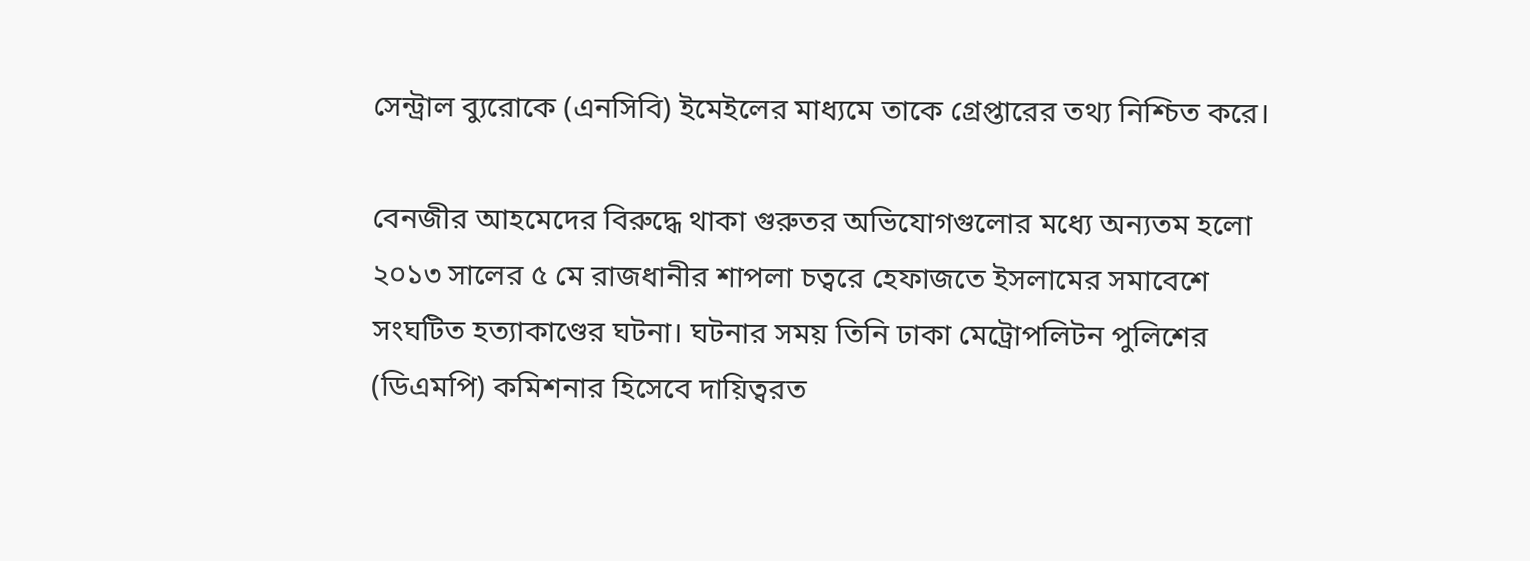সেন্ট্রাল ব্যুরোকে (এনসিবি) ইমেইলের মাধ্যমে তাকে গ্রেপ্তারের তথ্য নিশ্চিত করে।

বেনজীর আহমেদের বিরুদ্ধে থাকা গুরুতর অভিযোগগুলোর মধ্যে অন্যতম হলো ২০১৩ সালের ৫ মে রাজধানীর শাপলা চত্বরে হেফাজতে ইসলামের সমাবেশে সংঘটিত হত্যাকাণ্ডের ঘটনা। ঘটনার সময় তিনি ঢাকা মেট্রোপলিটন পুলিশের (ডিএমপি) কমিশনার হিসেবে দায়িত্বরত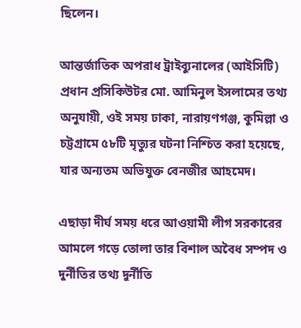ছিলেন।

আন্তর্জাতিক অপরাধ ট্রাইব্যুনালের (আইসিটি) প্রধান প্রসিকিউটর মো. আমিনুল ইসলামের তথ্য অনুযায়ী, ওই সময় ঢাকা, নারায়ণগঞ্জ, কুমিল্লা ও চট্টগ্রামে ৫৮টি মৃত্যুর ঘটনা নিশ্চিত করা হয়েছে, যার অন্যতম অভিযুক্ত বেনজীর আহমেদ।

এছাড়া দীর্ঘ সময় ধরে আওয়ামী লীগ সরকারের আমলে গড়ে তোলা তার বিশাল অবৈধ সম্পদ ও দুর্নীতির তথ্য দুর্নীতি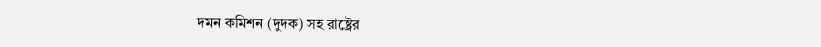দমন কমিশন (দুদক) সহ রাষ্ট্রের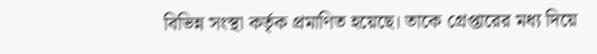বিভিন্ন সংস্থা কর্তৃক প্রমাণিত হয়েছে। তাকে গ্রেপ্তারের মধ্য দিয়ে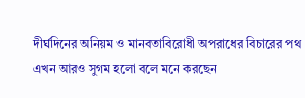দীর্ঘদিনের অনিয়ম ও মানবতাবিরোধী অপরাধের বিচারের পথ এখন আরও সুগম হলো বলে মনে করছেন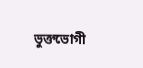ভুক্তভোগী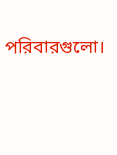পরিবারগুলো।